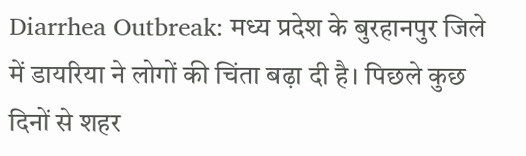Diarrhea Outbreak: मध्य प्रदेश के बुरहानपुर जिले में डायरिया ने लोगों की चिंता बढ़ा दी है। पिछले कुछ दिनों से शहर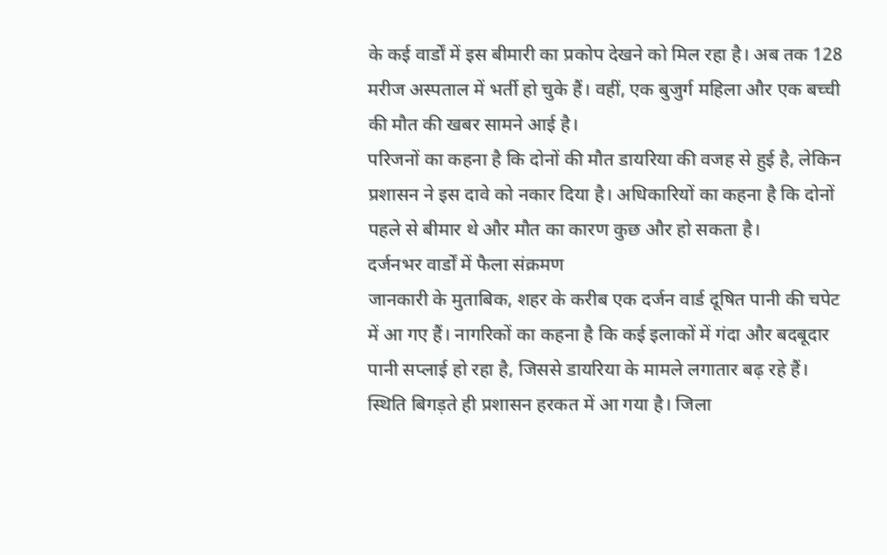के कई वार्डों में इस बीमारी का प्रकोप देखने को मिल रहा है। अब तक 128 मरीज अस्पताल में भर्ती हो चुके हैं। वहीं, एक बुजुर्ग महिला और एक बच्ची की मौत की खबर सामने आई है।
परिजनों का कहना है कि दोनों की मौत डायरिया की वजह से हुई है, लेकिन प्रशासन ने इस दावे को नकार दिया है। अधिकारियों का कहना है कि दोनों पहले से बीमार थे और मौत का कारण कुछ और हो सकता है।
दर्जनभर वार्डों में फैला संक्रमण
जानकारी के मुताबिक, शहर के करीब एक दर्जन वार्ड दूषित पानी की चपेट में आ गए हैं। नागरिकों का कहना है कि कई इलाकों में गंदा और बदबूदार पानी सप्लाई हो रहा है, जिससे डायरिया के मामले लगातार बढ़ रहे हैं।
स्थिति बिगड़ते ही प्रशासन हरकत में आ गया है। जिला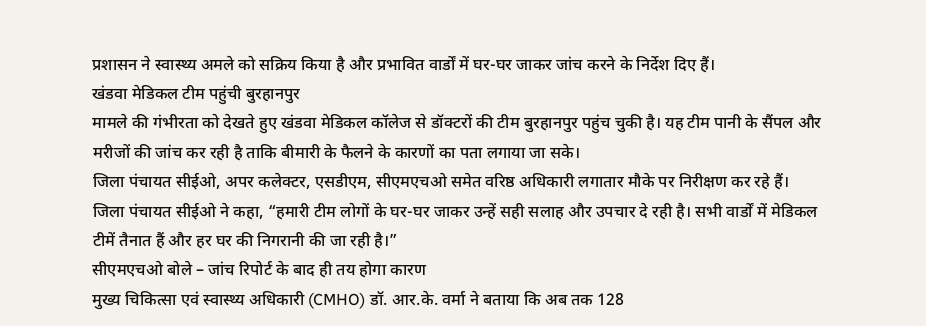प्रशासन ने स्वास्थ्य अमले को सक्रिय किया है और प्रभावित वार्डों में घर-घर जाकर जांच करने के निर्देश दिए हैं।
खंडवा मेडिकल टीम पहुंची बुरहानपुर
मामले की गंभीरता को देखते हुए खंडवा मेडिकल कॉलेज से डॉक्टरों की टीम बुरहानपुर पहुंच चुकी है। यह टीम पानी के सैंपल और मरीजों की जांच कर रही है ताकि बीमारी के फैलने के कारणों का पता लगाया जा सके।
जिला पंचायत सीईओ, अपर कलेक्टर, एसडीएम, सीएमएचओ समेत वरिष्ठ अधिकारी लगातार मौके पर निरीक्षण कर रहे हैं।
जिला पंचायत सीईओ ने कहा, “हमारी टीम लोगों के घर-घर जाकर उन्हें सही सलाह और उपचार दे रही है। सभी वार्डों में मेडिकल टीमें तैनात हैं और हर घर की निगरानी की जा रही है।”
सीएमएचओ बोले – जांच रिपोर्ट के बाद ही तय होगा कारण
मुख्य चिकित्सा एवं स्वास्थ्य अधिकारी (CMHO) डॉ. आर.के. वर्मा ने बताया कि अब तक 128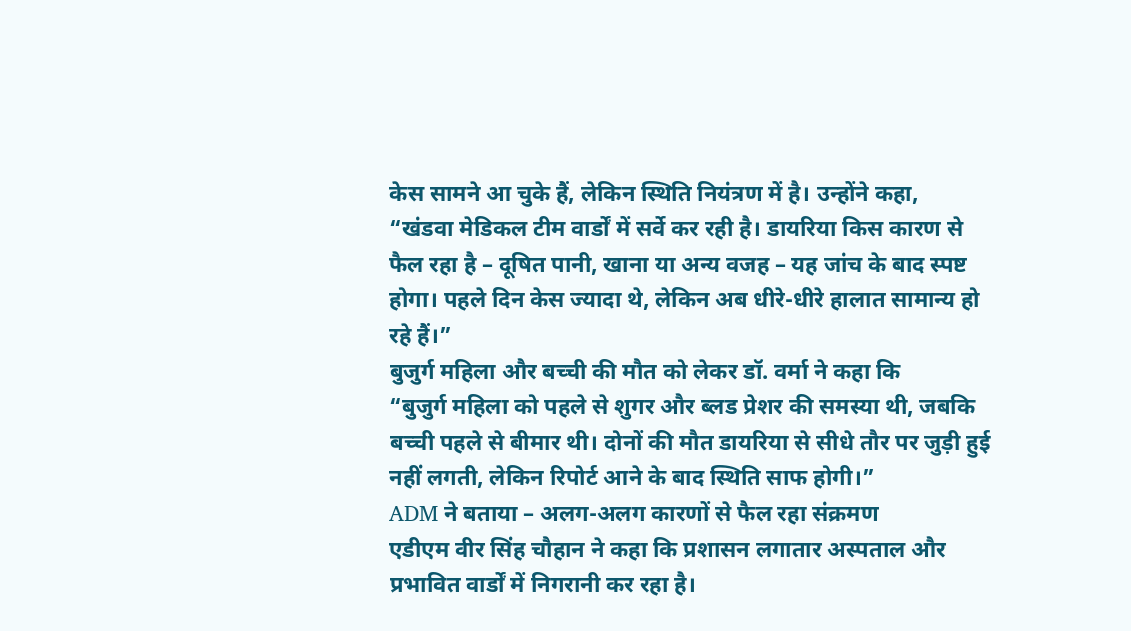केस सामने आ चुके हैं, लेकिन स्थिति नियंत्रण में है। उन्होंने कहा,
“खंडवा मेडिकल टीम वार्डों में सर्वे कर रही है। डायरिया किस कारण से फैल रहा है – दूषित पानी, खाना या अन्य वजह – यह जांच के बाद स्पष्ट होगा। पहले दिन केस ज्यादा थे, लेकिन अब धीरे-धीरे हालात सामान्य हो रहे हैं।”
बुजुर्ग महिला और बच्ची की मौत को लेकर डॉ. वर्मा ने कहा कि
“बुजुर्ग महिला को पहले से शुगर और ब्लड प्रेशर की समस्या थी, जबकि बच्ची पहले से बीमार थी। दोनों की मौत डायरिया से सीधे तौर पर जुड़ी हुई नहीं लगती, लेकिन रिपोर्ट आने के बाद स्थिति साफ होगी।”
ADM ने बताया – अलग-अलग कारणों से फैल रहा संक्रमण
एडीएम वीर सिंह चौहान ने कहा कि प्रशासन लगातार अस्पताल और प्रभावित वार्डों में निगरानी कर रहा है।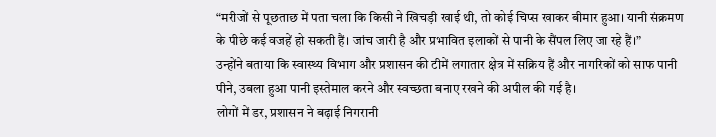“मरीजों से पूछताछ में पता चला कि किसी ने खिचड़ी खाई थी, तो कोई चिप्स खाकर बीमार हुआ। यानी संक्रमण के पीछे कई वजहें हो सकती हैं। जांच जारी है और प्रभावित इलाकों से पानी के सैंपल लिए जा रहे हैं।”
उन्होंने बताया कि स्वास्थ्य विभाग और प्रशासन की टीमें लगातार क्षेत्र में सक्रिय हैं और नागरिकों को साफ पानी पीने, उबला हुआ पानी इस्तेमाल करने और स्वच्छता बनाए रखने की अपील की गई है।
लोगों में डर, प्रशासन ने बढ़ाई निगरानी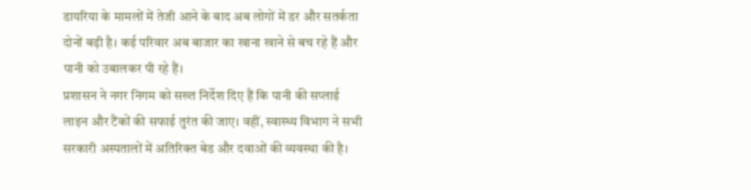डायरिया के मामलों में तेजी आने के बाद अब लोगों में डर और सतर्कता दोनों बढ़ी है। कई परिवार अब बाजार का खाना खाने से बच रहे हैं और पानी को उबालकर पी रहे हैं।
प्रशासन ने नगर निगम को सख्त निर्देश दिए हैं कि पानी की सप्लाई लाइन और टैंकों की सफाई तुरंत की जाए। वहीं, स्वास्थ्य विभाग ने सभी सरकारी अस्पतालों में अतिरिक्त बेड और दवाओं की व्यवस्था की है।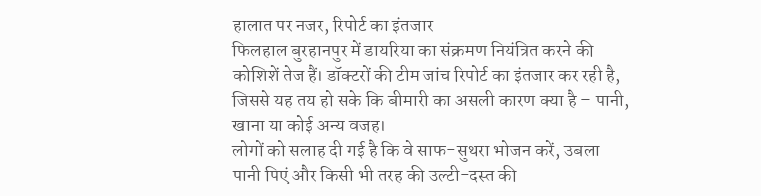हालात पर नजर, रिपोर्ट का इंतजार
फिलहाल बुरहानपुर में डायरिया का संक्रमण नियंत्रित करने की कोशिशें तेज हैं। डॉक्टरों की टीम जांच रिपोर्ट का इंतजार कर रही है, जिससे यह तय हो सके कि बीमारी का असली कारण क्या है – पानी, खाना या कोई अन्य वजह।
लोगों को सलाह दी गई है कि वे साफ-सुथरा भोजन करें, उबला पानी पिएं और किसी भी तरह की उल्टी-दस्त की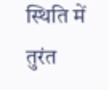स्थिति में तुरंत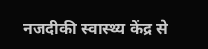नजदीकी स्वास्थ्य केंद्र से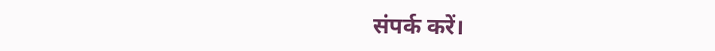संपर्क करें।